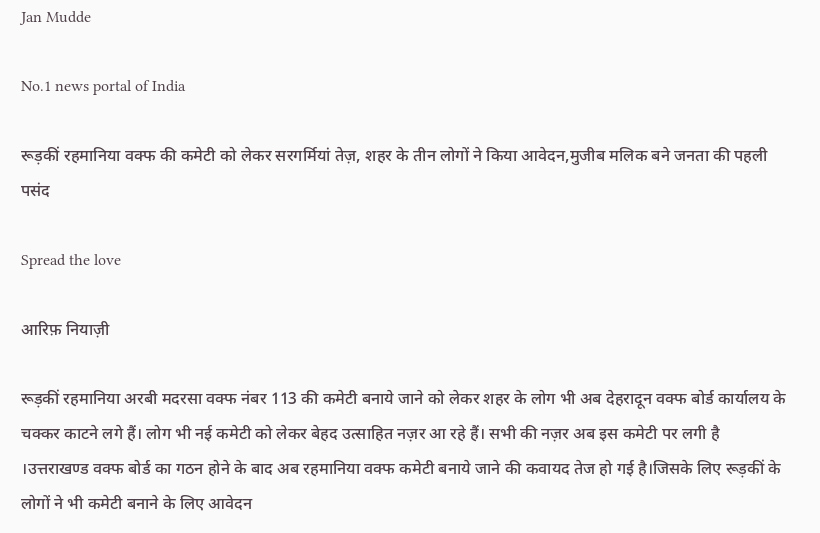Jan Mudde

No.1 news portal of India

रूड़कीं रहमानिया वक्फ की कमेटी को लेकर सरगर्मियां तेज़, शहर के तीन लोगों ने किया आवेदन,मुजीब मलिक बने जनता की पहली पसंद

Spread the love

आरिफ़ नियाज़ी

रूड़कीं रहमानिया अरबी मदरसा वक्फ नंबर 113 की कमेटी बनाये जाने को लेकर शहर के लोग भी अब देहरादून वक्फ बोर्ड कार्यालय के चक्कर काटने लगे हैं। लोग भी नई कमेटी को लेकर बेहद उत्साहित नज़र आ रहे हैं। सभी की नज़र अब इस कमेटी पर लगी है ।उत्तराखण्ड वक्फ बोर्ड का गठन होने के बाद अब रहमानिया वक्फ कमेटी बनाये जाने की कवायद तेज हो गई है।जिसके लिए रूड़कीं के लोगों ने भी कमेटी बनाने के लिए आवेदन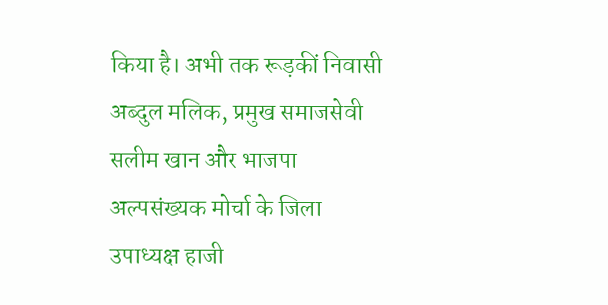किया है। अभी तक रूड़कीं निवासी अब्दुल मलिक, प्रमुख समाजसेवी सलीम खान और भाजपा अल्पसंख्यक मोर्चा के जिला उपाध्यक्ष हाजी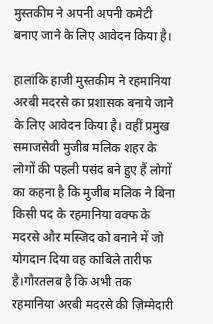मुस्तकीम ने अपनी अपनी कमेटी बनाए जाने के लिए आवेदन किया है।

हालांकि हाजी मुस्तकीम ने रहमानिया अरबी मदरसे का प्रशासक बनाये जाने के लिए आवेदन किया है। वहीं प्रमुख समाजसेवी मुजीब मलिक शहर के लोगों की पहली पसंद बने हुए हैं लोगों का कहना है कि मुजीब मलिक ने बिना किसी पद के रहमानिया वक्फ के मदरसे और मस्जिद को बनाने में जो योगदान दिया वह काबिले तारीफ है।गौरतलब है कि अभी तक रहमानिया अरबी मदरसे की ज़िम्मेदारी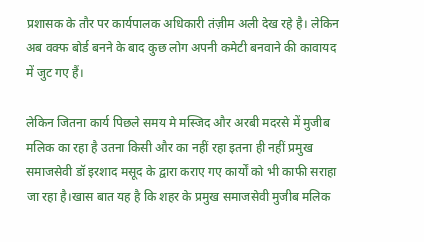प्रशासक के तौर पर कार्यपालक अधिकारी तंज़ीम अली देख रहे है। लेकिन अब वक्फ बोर्ड बनने के बाद कुछ लोग अपनी कमेटी बनवाने की कावायद में जुट गए हैं।

लेकिन जितना कार्य पिछले समय मे मस्जिद और अरबी मदरसे में मुजीब मलिक का रहा है उतना किसी और का नहीं रहा इतना ही नहीं प्रमुख समाजसेवी डॉ इरशाद मसूद के द्वारा कराए गए कार्यों को भी काफी सराहा जा रहा है।खास बात यह है कि शहर के प्रमुख समाजसेवी मुजीब मलिक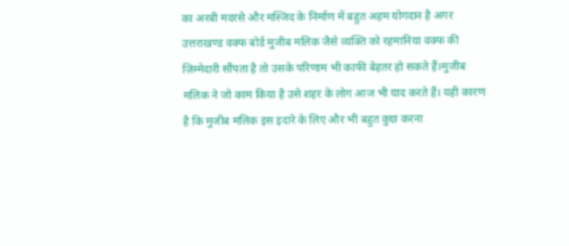का अरबी मदरसे और मस्जिद के निर्माण में बहुत अहम योगदान है अगर उत्तराखण्ड वक्फ बोर्ड मुजीब मलिक जैसे व्यक्ति को रहमानिया वक्फ की ज़िम्मेदारी सौंपता है तो उसके परिणाम भी काफी बेहतर हो सकते हैं।मुजीब मलिक ने जो काम किया है उसे शहर के लोग आज भी याद करते हैं। यही कारण है कि मुजीब मलिक इस इदारे के लिए और भी बहुत कुछ करना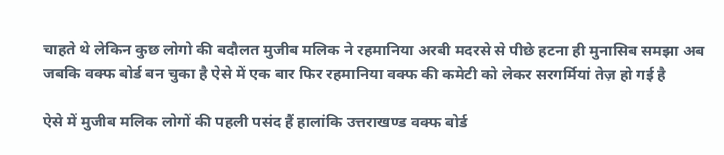चाहते थे लेकिन कुछ लोगो की बदौलत मुजीब मलिक ने रहमानिया अरबी मदरसे से पीछे हटना ही मुनासिब समझा अब जबकि वक्फ बोर्ड बन चुका है ऐसे में एक बार फिर रहमानिया वक्फ की कमेटी को लेकर सरगर्मियां तेज़ हो गई है

ऐसे में मुजीब मलिक लोगों की पहली पसंद हैं हालांकि उत्तराखण्ड वक्फ बोर्ड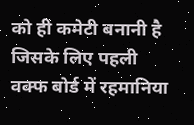को ही कमेटी बनानी है जिसके लिए पहली वक्फ बोर्ड में रहमानिया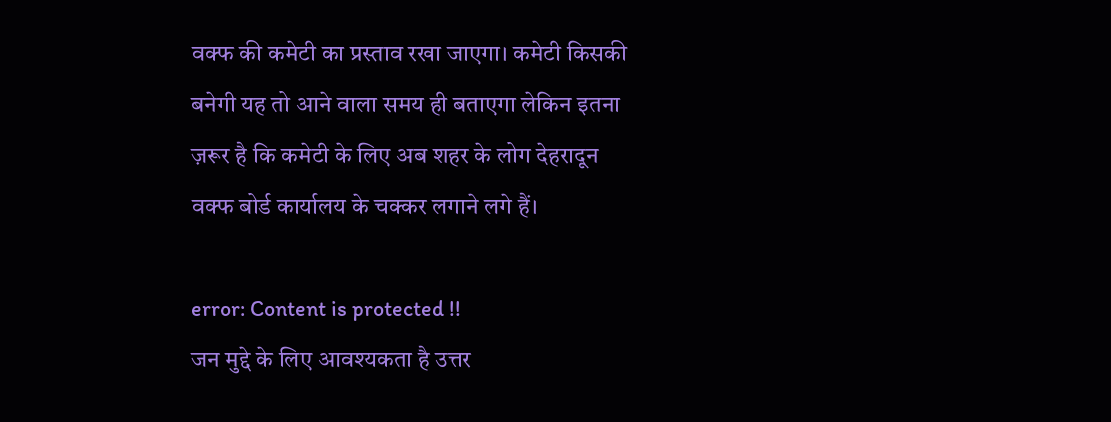वक्फ की कमेटी का प्रस्ताव रखा जाएगा। कमेटी किसकी बनेगी यह तो आने वाला समय ही बताएगा लेकिन इतना ज़रूर है कि कमेटी के लिए अब शहर के लोग देहरादून वक्फ बोर्ड कार्यालय के चक्कर लगाने लगे हैं।

error: Content is protected !!
जन मुद्दे के लिए आवश्यकता है उत्तर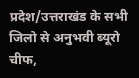प्रदेश/उत्तराखंड के सभी जिलो से अनुभवी ब्यूरो चीफ,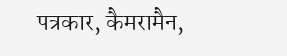पत्रकार, कैमरामैन,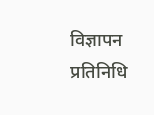विज्ञापन प्रतिनिधि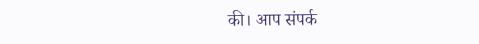की। आप संपर्क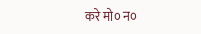करे मो० न०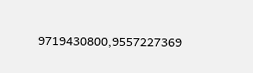9719430800,9557227369